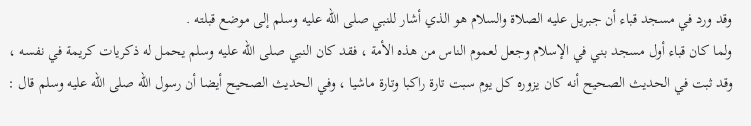وقد ورد في مسجد قباء أن جبريل عليه الصلاة والسلام هو الذي أشار للنبي صلى اللّه عليه وسلم إلى موضع قبلته .
ولما كان قباء أول مسجد بني في الإسلام وجعل لعموم الناس من هذه الأمة ، فقد كان النبي صلى اللّه عليه وسلم يحمل له ذكريات كريمة في نفسه ، وقد ثبت في الحديث الصحيح أنه كان يزوره كل يوم سبت تارة راكبا وتارة ماشيا ، وفي الحديث الصحيح أيضا أن رسول اللّه صلى اللّه عليه وسلم قال :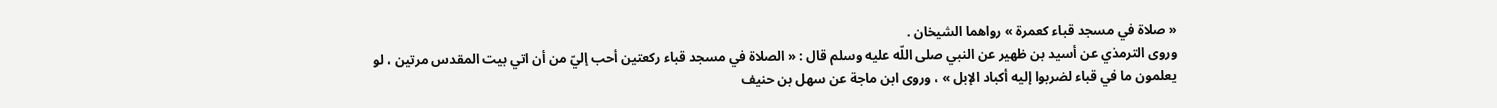« صلاة في مسجد قباء كعمرة » رواهما الشيخان .
وروى الترمذي عن أسيد بن ظهير عن النبي صلى اللّه عليه وسلم قال : « الصلاة في مسجد قباء ركعتين أحب إليّ من أن اتي بيت المقدس مرتين ، لو يعلمون ما في قباء لضربوا إليه أكباد الإبل » ، وروى ابن ماجة عن سهل بن حنيف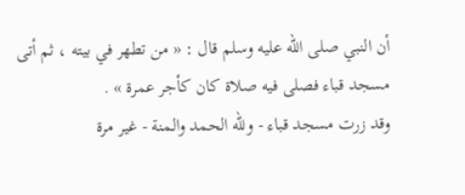أن النبي صلى اللّه عليه وسلم قال : « من تطهر في بيته ، ثم أتى مسجد قباء فصلى فيه صلاة كان كأجر عمرة » .
وقد زرت مسجد قباء - وللّه الحمد والمنة - غير مرة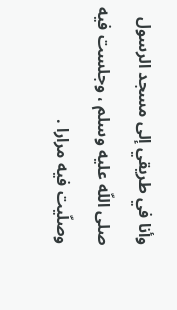وأنا في طريقي إلى مسجد الرسول صلى اللّه عليه وسلم ، وجلست فيه وصلّيت فيه مرارا .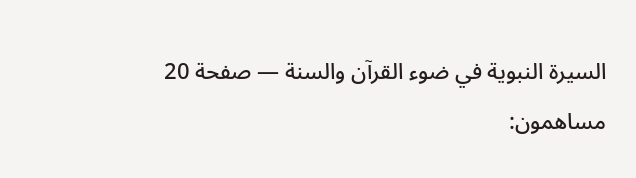السيرة النبوية في ضوء القرآن والسنة — صفحة 20
مساهمون: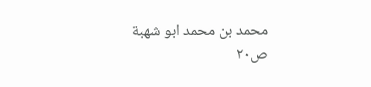محمد بن محمد ابو شهبة
ص٢٠